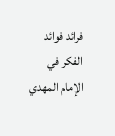فرائد فوائد الفكر في الإمام المهدي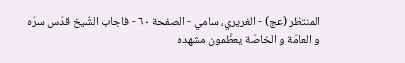المنتظر (عج) - الغريري، سامي - الصفحة ٦٠ - فاجاب الشّيخ قدّس سرّه
و العامّة و الخاصّة يعظّمون مشهده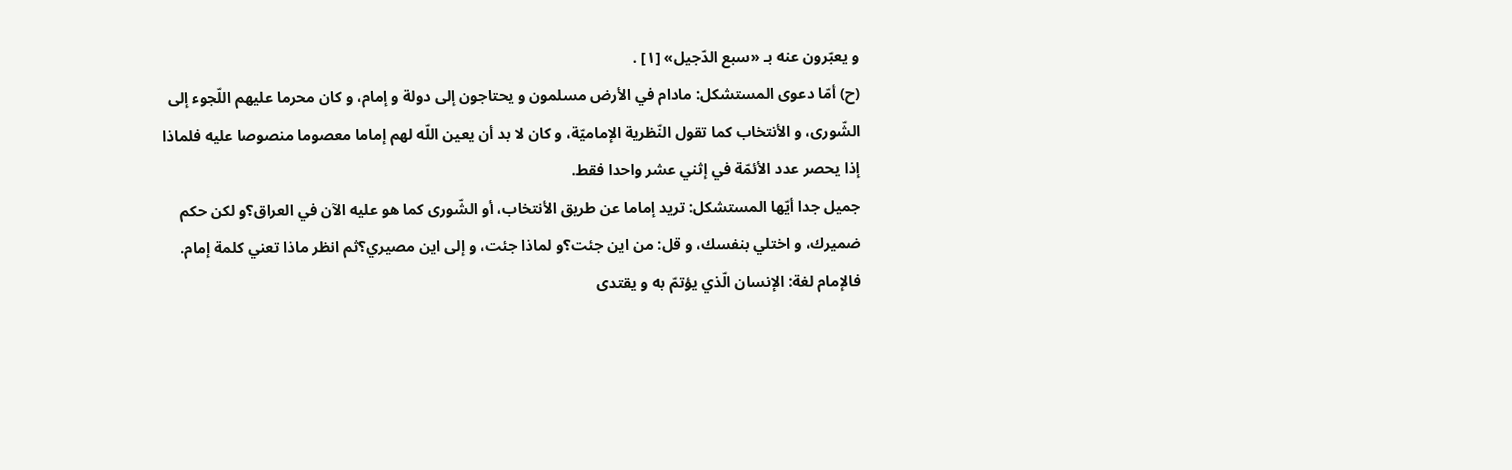و يعبّرون عنه بـ «سبع الدّجيل» [١] .
(ح) أمّا دعوى المستشكل: مادام في الأرض مسلمون و يحتاجون إلى دولة و إمام، و كان محرما عليهم اللّجوء إلى الشّورى، و الأنتخاب كما تقول النّظرية الإماميّة، و كان لا بد أن يعين اللّه لهم إماما معصوما منصوصا عليه فلماذا إذا يحصر عدد الأئمّة في إثني عشر واحدا فقط.
جميل جدا أيّها المستشكل: تريد إماما عن طريق الأنتخاب، أو الشّورى كما هو عليه الآن في العراق؟و لكن حكم ضميرك، و اختلي بنفسك، و قل: من اين جئت؟و لماذا جئت، و إلى اين مصيري؟ثم انظر ماذا تعني كلمة إمام.
فالإمام لغة: الإنسان الّذي يؤتمّ به و يقتدى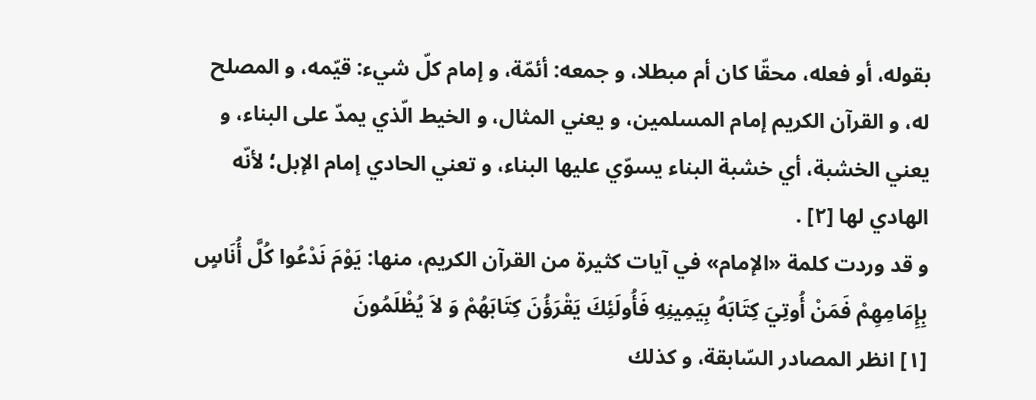بقوله، أو فعله، محقّا كان أم مبطلا، و جمعه: أئمّة، و إمام كلّ شيء: قيّمه، و المصلح له، و القرآن الكريم إمام المسلمين، و يعني المثال، و الخيط الّذي يمدّ على البناء، و يعني الخشبة، أي خشبة البناء يسوّي عليها البناء، و تعني الحادي إمام الإبل؛ لأنّه الهادي لها [٢] .
و قد وردت كلمة «الإمام» في آيات كثيرة من القرآن الكريم، منها: يَوْمَ نَدْعُوا كُلَّ أُنَاسٍ بِإِمَامِهِمْ فَمَنْ أُوتِيَ كِتَابَهُ بِيَمِينِهِ فَأُولَئِكَ يَقْرَؤُنَ كِتَابَهُمْ وَ لاَ يُظْلَمُونَ
[١] انظر المصادر السّابقة، و كذلك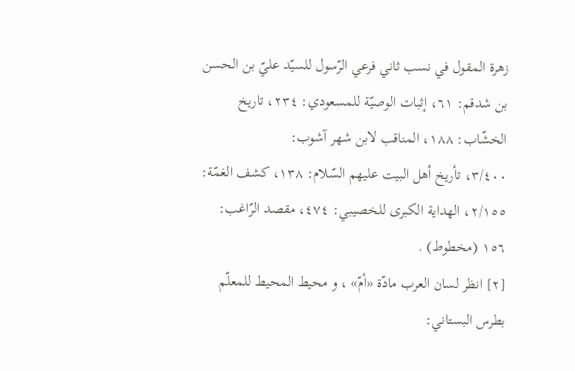زهرة المقول في نسب ثاني فرعي الرّسول للسيّد عليّ بن الحسن بن شدقم: ٦١، إثبات الوصيّة للمسعودي: ٢٣٤، تاريخ الخشّاب: ١٨٨، المناقب لابن شهر آشوب:
٣/٤٠٠، تأريخ أهل البيت عليهم السّلام: ١٣٨، كشف الغمّة: ٢/١٥٥، الهداية الكبرى للخصيبي: ٤٧٤، مقصد الرّاغب: ١٥٦ (مخطوط) .
[٢] انظر لسان العرب مادّة «أمّ» ، و محيط المحيط للمعلّم بطرس البستاني: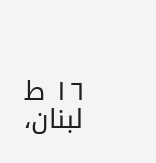١٦ ط لبنان،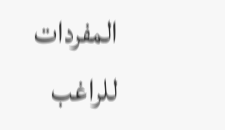المفردات للراغب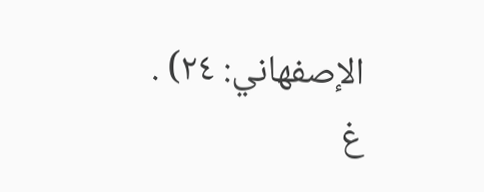الإصفهاني: ٢٤) .
غ